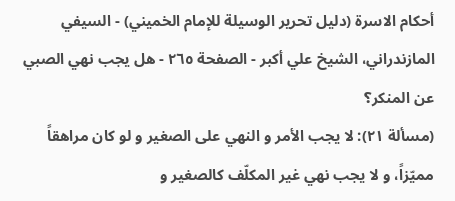أحكام الاسرة (دليل تحرير الوسيلة للإمام الخميني) - السيفي المازندراني، الشيخ علي أكبر - الصفحة ٢٦٥ - هل يجب نهي الصبي عن المنكر؟
(مسألة ٢١): لا يجب الأمر و النهي على الصغير و لو كان مراهقاً مميّزاً، و لا يجب نهي غير المكلّف كالصغير و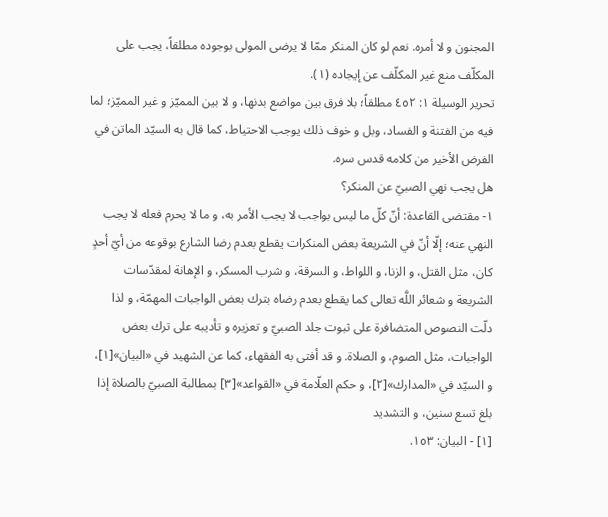المجنون و لا أمره. نعم لو كان المنكر ممّا لا يرضى المولى بوجوده مطلقاً، يجب على المكلّف منع غير المكلّف عن إيجاده (١).
تحرير الوسيلة ١: ٤٥٢ مطلقاً؛ بلا فرق بين مواضع بدنها، و لا بين المميّز و غير المميّز؛ لما فيه من الفتنة و الفساد، وبل و خوف ذلك يوجب الاحتياط، كما قال به السيّد الماتن في الفرض الأخير من كلامه قدس سره.
هل يجب نهي الصبيّ عن المنكر؟
١- مقتضى القاعدة: أنّ كلّ ما ليس بواجب لا يجب الأمر به، و ما لا يحرم فعله لا يجب النهي عنه؛ إلّا أنّ في الشريعة بعض المنكرات يقطع بعدم رضا الشارع بوقوعه من أيّ أحدٍ كان، مثل القتل، و الزنا، و اللواط، و السرقة، و شرب المسكر، و الإهانة لمقدّسات الشريعة و شعائر اللَّه تعالى كما يقطع بعدم رضاه بترك بعض الواجبات المهمّة، و لذا دلّت النصوص المتضافرة على ثبوت جلد الصبيّ و تعزيره و تأديبه على ترك بعض الواجبات، مثل الصوم، و الصلاة. و قد أفتى به الفقهاء، كما عن الشهيد في «البيان»[١]، و السيّد في «المدارك»[٢]، و حكم العلّامة في «القواعد»[٣] بمطالبة الصبيّ بالصلاة إذا بلغ تسع سنين، و التشديد
[١] - البيان: ١٥٣.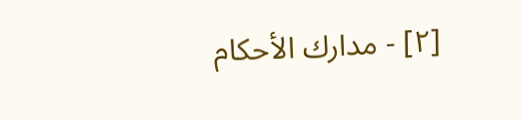[٢] - مدارك الأحكام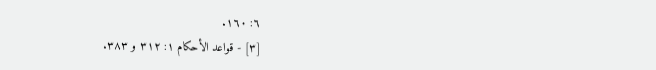٦: ١٦٠.
[٣] - قواعد الأحكام ١: ٣١٢ و ٣٨٣.